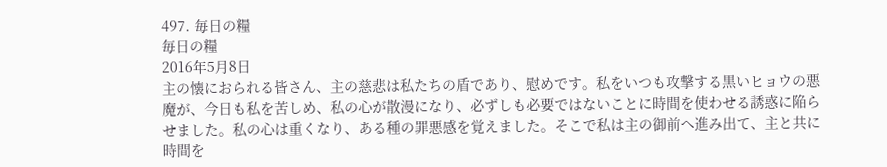497. 毎日の糧
毎日の糧
2016年5月8日
主の懐におられる皆さん、主の慈悲は私たちの盾であり、慰めです。私をいつも攻撃する黒いヒョウの悪魔が、今日も私を苦しめ、私の心が散漫になり、必ずしも必要ではないことに時間を使わせる誘惑に陥らせました。私の心は重くなり、ある種の罪悪感を覚えました。そこで私は主の御前へ進み出て、主と共に時間を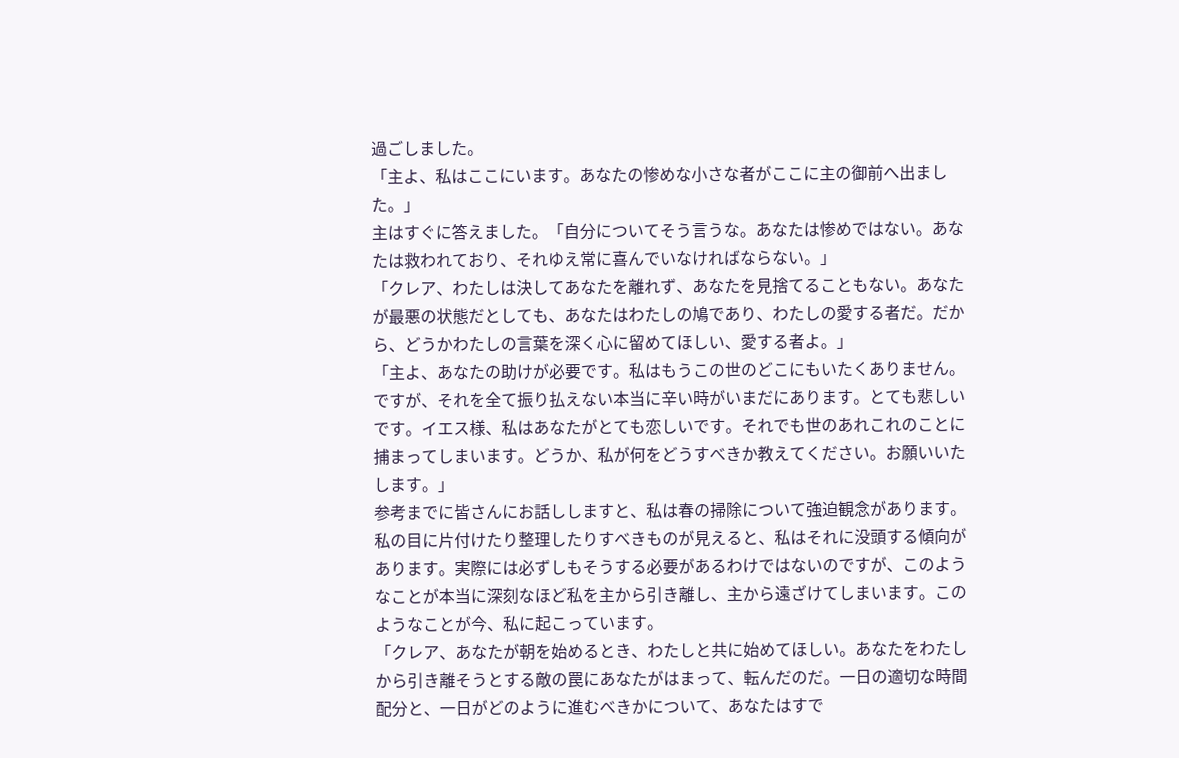過ごしました。
「主よ、私はここにいます。あなたの惨めな小さな者がここに主の御前へ出ました。」
主はすぐに答えました。「自分についてそう言うな。あなたは惨めではない。あなたは救われており、それゆえ常に喜んでいなければならない。」
「クレア、わたしは決してあなたを離れず、あなたを見捨てることもない。あなたが最悪の状態だとしても、あなたはわたしの鳩であり、わたしの愛する者だ。だから、どうかわたしの言葉を深く心に留めてほしい、愛する者よ。」
「主よ、あなたの助けが必要です。私はもうこの世のどこにもいたくありません。ですが、それを全て振り払えない本当に辛い時がいまだにあります。とても悲しいです。イエス様、私はあなたがとても恋しいです。それでも世のあれこれのことに捕まってしまいます。どうか、私が何をどうすべきか教えてください。お願いいたします。」
参考までに皆さんにお話ししますと、私は春の掃除について強迫観念があります。私の目に片付けたり整理したりすべきものが見えると、私はそれに没頭する傾向があります。実際には必ずしもそうする必要があるわけではないのですが、このようなことが本当に深刻なほど私を主から引き離し、主から遠ざけてしまいます。このようなことが今、私に起こっています。
「クレア、あなたが朝を始めるとき、わたしと共に始めてほしい。あなたをわたしから引き離そうとする敵の罠にあなたがはまって、転んだのだ。一日の適切な時間配分と、一日がどのように進むべきかについて、あなたはすで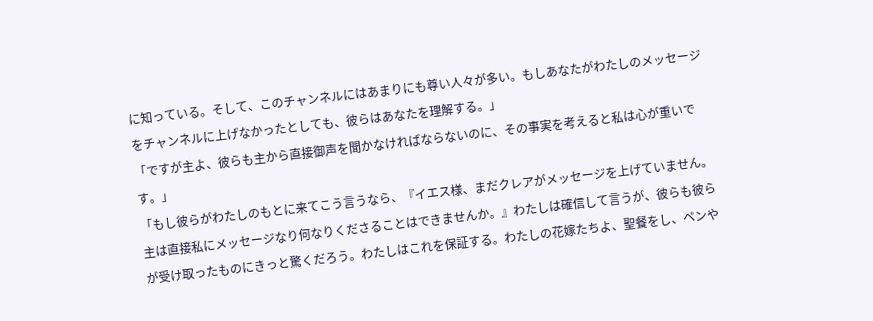に知っている。そして、このチャンネルにはあまりにも尊い人々が多い。もしあなたがわたしのメッセージをチャンネルに上げなかったとしても、彼らはあなたを理解する。」
「ですが主よ、彼らも主から直接御声を聞かなければならないのに、その事実を考えると私は心が重いです。」
「もし彼らがわたしのもとに来てこう言うなら、『イエス様、まだクレアがメッセージを上げていません。主は直接私にメッセージなり何なりくださることはできませんか。』わたしは確信して言うが、彼らも彼らが受け取ったものにきっと驚くだろう。わたしはこれを保証する。わたしの花嫁たちよ、聖餐をし、ペンや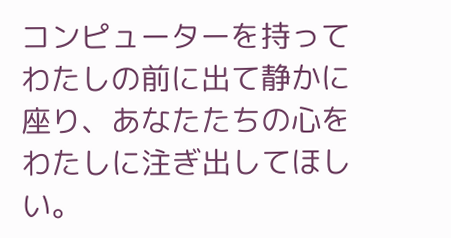コンピューターを持ってわたしの前に出て静かに座り、あなたたちの心をわたしに注ぎ出してほしい。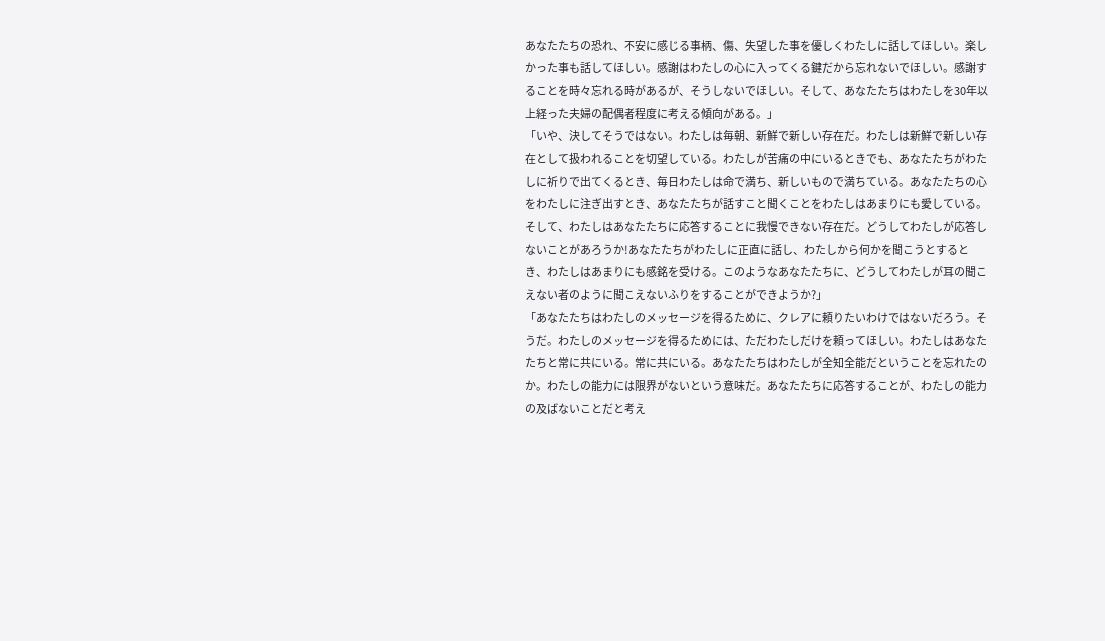あなたたちの恐れ、不安に感じる事柄、傷、失望した事を優しくわたしに話してほしい。楽しかった事も話してほしい。感謝はわたしの心に入ってくる鍵だから忘れないでほしい。感謝することを時々忘れる時があるが、そうしないでほしい。そして、あなたたちはわたしを30年以上経った夫婦の配偶者程度に考える傾向がある。」
「いや、決してそうではない。わたしは毎朝、新鮮で新しい存在だ。わたしは新鮮で新しい存在として扱われることを切望している。わたしが苦痛の中にいるときでも、あなたたちがわたしに祈りで出てくるとき、毎日わたしは命で満ち、新しいもので満ちている。あなたたちの心をわたしに注ぎ出すとき、あなたたちが話すこと聞くことをわたしはあまりにも愛している。そして、わたしはあなたたちに応答することに我慢できない存在だ。どうしてわたしが応答しないことがあろうか!あなたたちがわたしに正直に話し、わたしから何かを聞こうとするとき、わたしはあまりにも感銘を受ける。このようなあなたたちに、どうしてわたしが耳の聞こえない者のように聞こえないふりをすることができようか?」
「あなたたちはわたしのメッセージを得るために、クレアに頼りたいわけではないだろう。そうだ。わたしのメッセージを得るためには、ただわたしだけを頼ってほしい。わたしはあなたたちと常に共にいる。常に共にいる。あなたたちはわたしが全知全能だということを忘れたのか。わたしの能力には限界がないという意味だ。あなたたちに応答することが、わたしの能力の及ばないことだと考え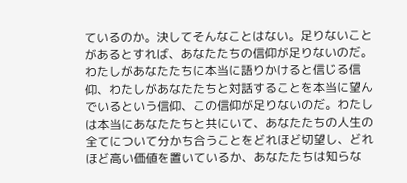ているのか。決してそんなことはない。足りないことがあるとすれば、あなたたちの信仰が足りないのだ。わたしがあなたたちに本当に語りかけると信じる信仰、わたしがあなたたちと対話することを本当に望んでいるという信仰、この信仰が足りないのだ。わたしは本当にあなたたちと共にいて、あなたたちの人生の全てについて分かち合うことをどれほど切望し、どれほど高い価値を置いているか、あなたたちは知らな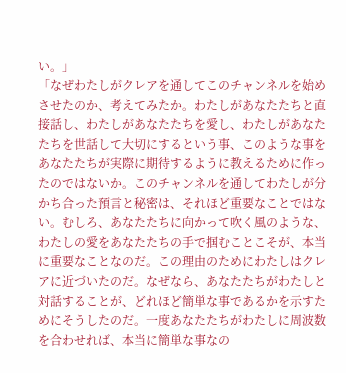い。」
「なぜわたしがクレアを通してこのチャンネルを始めさせたのか、考えてみたか。わたしがあなたたちと直接話し、わたしがあなたたちを愛し、わたしがあなたたちを世話して大切にするという事、このような事をあなたたちが実際に期待するように教えるために作ったのではないか。このチャンネルを通してわたしが分かち合った預言と秘密は、それほど重要なことではない。むしろ、あなたたちに向かって吹く風のような、わたしの愛をあなたたちの手で掴むことこそが、本当に重要なことなのだ。この理由のためにわたしはクレアに近づいたのだ。なぜなら、あなたたちがわたしと対話することが、どれほど簡単な事であるかを示すためにそうしたのだ。一度あなたたちがわたしに周波数を合わせれば、本当に簡単な事なの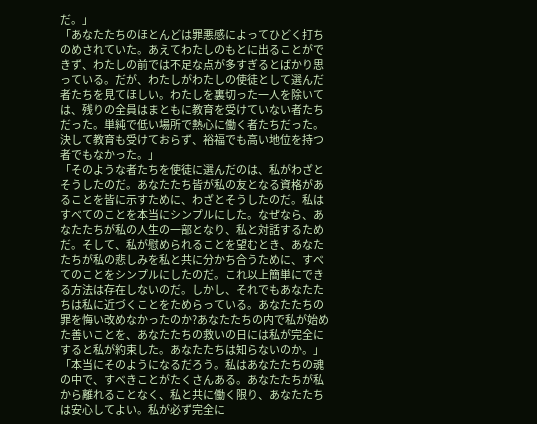だ。」
「あなたたちのほとんどは罪悪感によってひどく打ちのめされていた。あえてわたしのもとに出ることができず、わたしの前では不足な点が多すぎるとばかり思っている。だが、わたしがわたしの使徒として選んだ者たちを見てほしい。わたしを裏切った一人を除いては、残りの全員はまともに教育を受けていない者たちだった。単純で低い場所で熱心に働く者たちだった。決して教育も受けておらず、裕福でも高い地位を持つ者でもなかった。」
「そのような者たちを使徒に選んだのは、私がわざとそうしたのだ。あなたたち皆が私の友となる資格があることを皆に示すために、わざとそうしたのだ。私はすべてのことを本当にシンプルにした。なぜなら、あなたたちが私の人生の一部となり、私と対話するためだ。そして、私が慰められることを望むとき、あなたたちが私の悲しみを私と共に分かち合うために、すべてのことをシンプルにしたのだ。これ以上簡単にできる方法は存在しないのだ。しかし、それでもあなたたちは私に近づくことをためらっている。あなたたちの罪を悔い改めなかったのか?あなたたちの内で私が始めた善いことを、あなたたちの救いの日には私が完全にすると私が約束した。あなたたちは知らないのか。」
「本当にそのようになるだろう。私はあなたたちの魂の中で、すべきことがたくさんある。あなたたちが私から離れることなく、私と共に働く限り、あなたたちは安心してよい。私が必ず完全に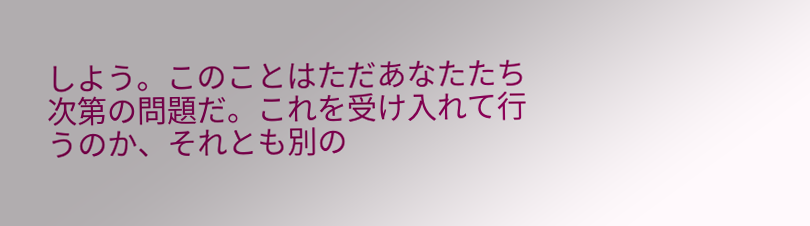しよう。このことはただあなたたち次第の問題だ。これを受け入れて行うのか、それとも別の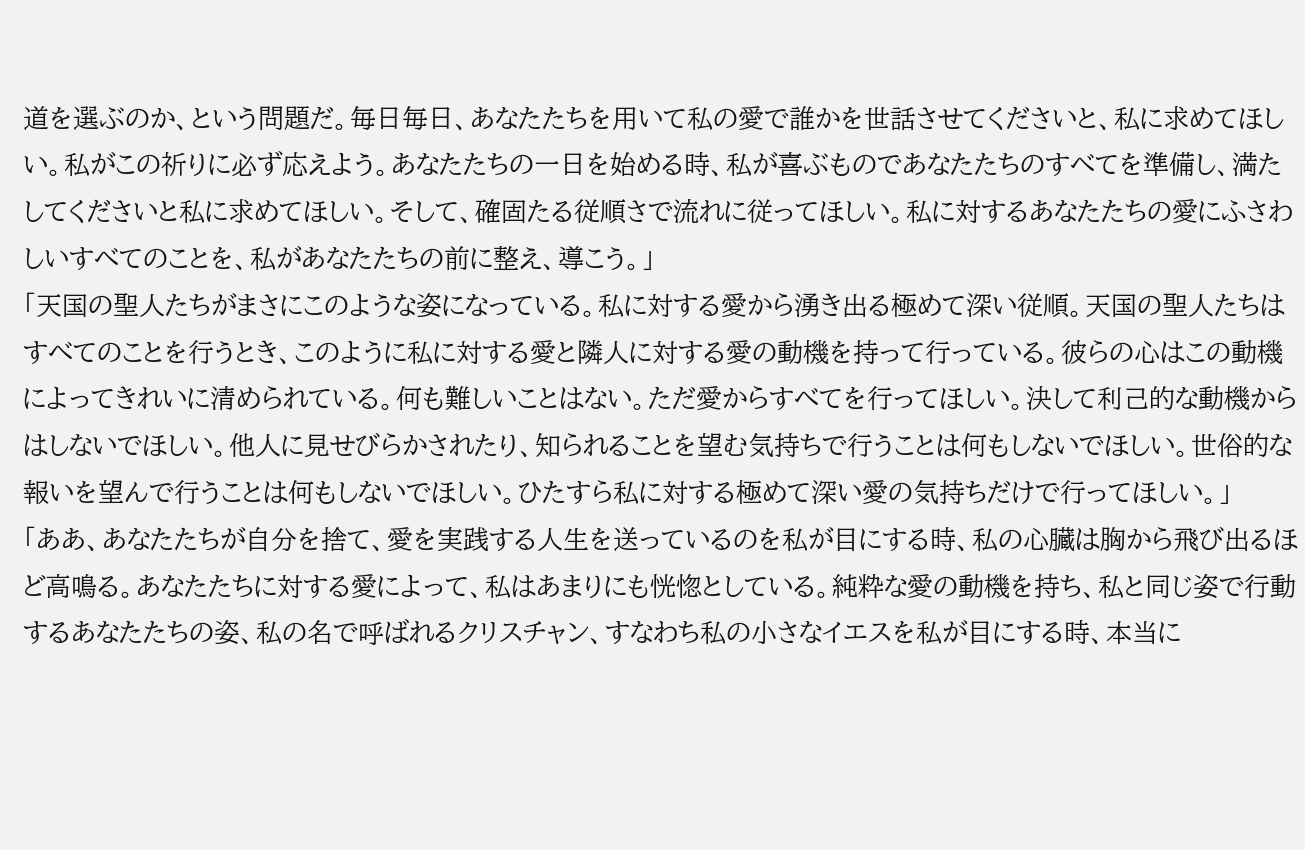道を選ぶのか、という問題だ。毎日毎日、あなたたちを用いて私の愛で誰かを世話させてくださいと、私に求めてほしい。私がこの祈りに必ず応えよう。あなたたちの一日を始める時、私が喜ぶものであなたたちのすべてを準備し、満たしてくださいと私に求めてほしい。そして、確固たる従順さで流れに従ってほしい。私に対するあなたたちの愛にふさわしいすべてのことを、私があなたたちの前に整え、導こう。」
「天国の聖人たちがまさにこのような姿になっている。私に対する愛から湧き出る極めて深い従順。天国の聖人たちはすべてのことを行うとき、このように私に対する愛と隣人に対する愛の動機を持って行っている。彼らの心はこの動機によってきれいに清められている。何も難しいことはない。ただ愛からすべてを行ってほしい。決して利己的な動機からはしないでほしい。他人に見せびらかされたり、知られることを望む気持ちで行うことは何もしないでほしい。世俗的な報いを望んで行うことは何もしないでほしい。ひたすら私に対する極めて深い愛の気持ちだけで行ってほしい。」
「ああ、あなたたちが自分を捨て、愛を実践する人生を送っているのを私が目にする時、私の心臓は胸から飛び出るほど高鳴る。あなたたちに対する愛によって、私はあまりにも恍惚としている。純粋な愛の動機を持ち、私と同じ姿で行動するあなたたちの姿、私の名で呼ばれるクリスチャン、すなわち私の小さなイエスを私が目にする時、本当に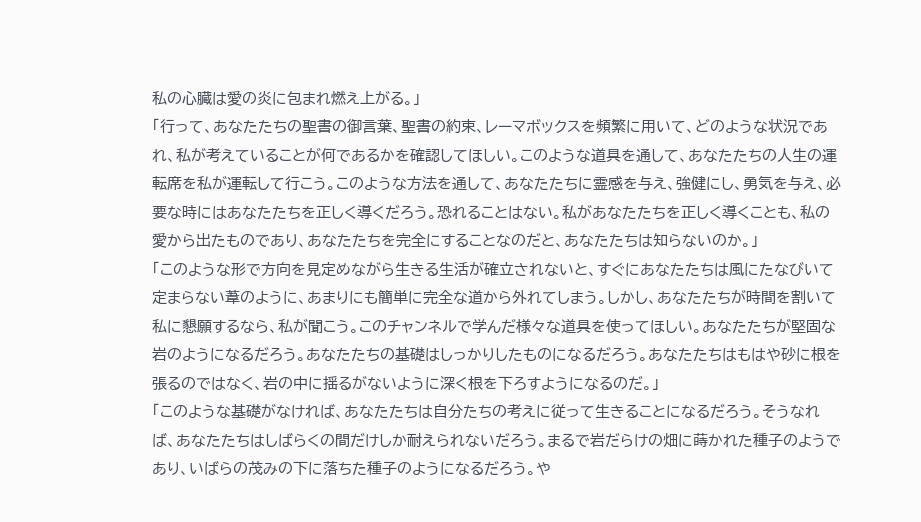私の心臓は愛の炎に包まれ燃え上がる。」
「行って、あなたたちの聖書の御言葉、聖書の約束、レーマボックスを頻繁に用いて、どのような状況であれ、私が考えていることが何であるかを確認してほしい。このような道具を通して、あなたたちの人生の運転席を私が運転して行こう。このような方法を通して、あなたたちに霊感を与え、強健にし、勇気を与え、必要な時にはあなたたちを正しく導くだろう。恐れることはない。私があなたたちを正しく導くことも、私の愛から出たものであり、あなたたちを完全にすることなのだと、あなたたちは知らないのか。」
「このような形で方向を見定めながら生きる生活が確立されないと、すぐにあなたたちは風にたなびいて定まらない葦のように、あまりにも簡単に完全な道から外れてしまう。しかし、あなたたちが時間を割いて私に懇願するなら、私が聞こう。このチャンネルで学んだ様々な道具を使ってほしい。あなたたちが堅固な岩のようになるだろう。あなたたちの基礎はしっかりしたものになるだろう。あなたたちはもはや砂に根を張るのではなく、岩の中に揺るがないように深く根を下ろすようになるのだ。」
「このような基礎がなければ、あなたたちは自分たちの考えに従って生きることになるだろう。そうなれば、あなたたちはしばらくの間だけしか耐えられないだろう。まるで岩だらけの畑に蒔かれた種子のようであり、いばらの茂みの下に落ちた種子のようになるだろう。や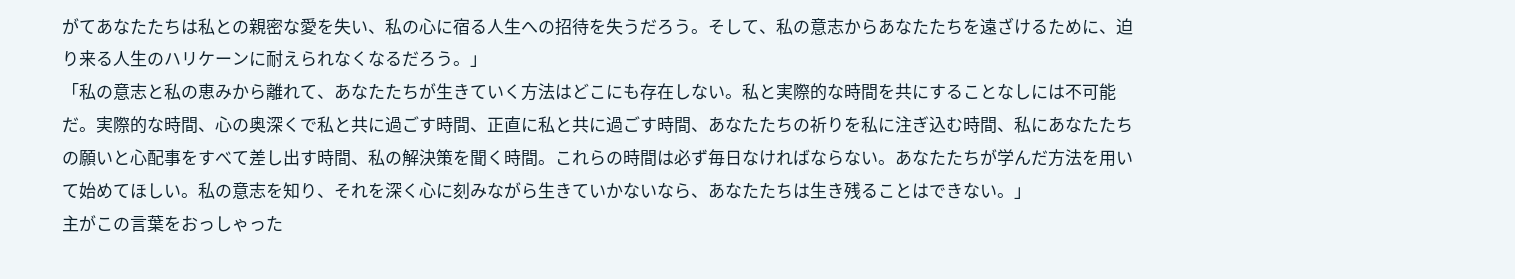がてあなたたちは私との親密な愛を失い、私の心に宿る人生への招待を失うだろう。そして、私の意志からあなたたちを遠ざけるために、迫り来る人生のハリケーンに耐えられなくなるだろう。」
「私の意志と私の恵みから離れて、あなたたちが生きていく方法はどこにも存在しない。私と実際的な時間を共にすることなしには不可能だ。実際的な時間、心の奥深くで私と共に過ごす時間、正直に私と共に過ごす時間、あなたたちの祈りを私に注ぎ込む時間、私にあなたたちの願いと心配事をすべて差し出す時間、私の解決策を聞く時間。これらの時間は必ず毎日なければならない。あなたたちが学んだ方法を用いて始めてほしい。私の意志を知り、それを深く心に刻みながら生きていかないなら、あなたたちは生き残ることはできない。」
主がこの言葉をおっしゃった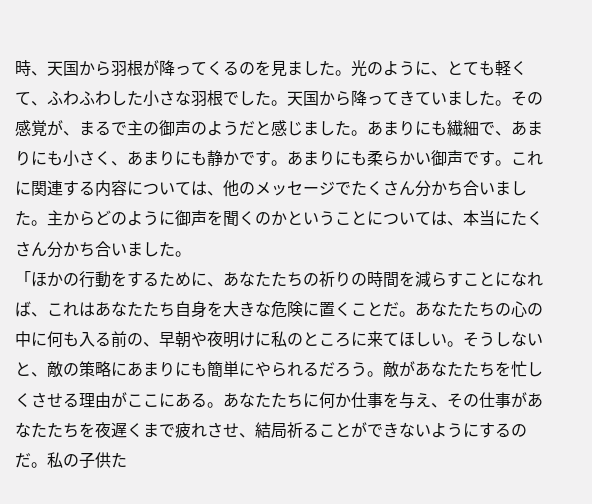時、天国から羽根が降ってくるのを見ました。光のように、とても軽くて、ふわふわした小さな羽根でした。天国から降ってきていました。その感覚が、まるで主の御声のようだと感じました。あまりにも繊細で、あまりにも小さく、あまりにも静かです。あまりにも柔らかい御声です。これに関連する内容については、他のメッセージでたくさん分かち合いました。主からどのように御声を聞くのかということについては、本当にたくさん分かち合いました。
「ほかの行動をするために、あなたたちの祈りの時間を減らすことになれば、これはあなたたち自身を大きな危険に置くことだ。あなたたちの心の中に何も入る前の、早朝や夜明けに私のところに来てほしい。そうしないと、敵の策略にあまりにも簡単にやられるだろう。敵があなたたちを忙しくさせる理由がここにある。あなたたちに何か仕事を与え、その仕事があなたたちを夜遅くまで疲れさせ、結局祈ることができないようにするのだ。私の子供た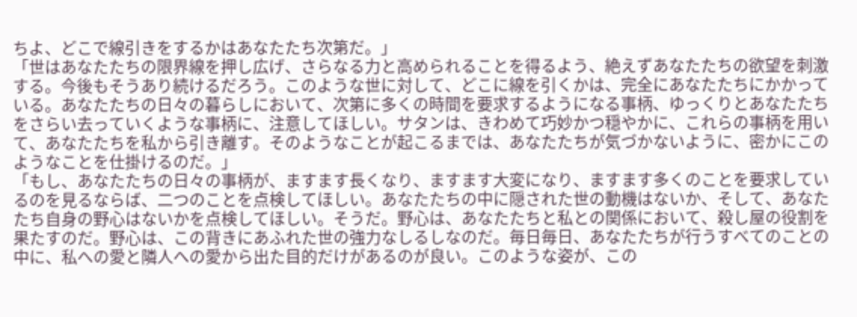ちよ、どこで線引きをするかはあなたたち次第だ。」
「世はあなたたちの限界線を押し広げ、さらなる力と高められることを得るよう、絶えずあなたたちの欲望を刺激する。今後もそうあり続けるだろう。このような世に対して、どこに線を引くかは、完全にあなたたちにかかっている。あなたたちの日々の暮らしにおいて、次第に多くの時間を要求するようになる事柄、ゆっくりとあなたたちをさらい去っていくような事柄に、注意してほしい。サタンは、きわめて巧妙かつ穏やかに、これらの事柄を用いて、あなたたちを私から引き離す。そのようなことが起こるまでは、あなたたちが気づかないように、密かにこのようなことを仕掛けるのだ。」
「もし、あなたたちの日々の事柄が、ますます長くなり、ますます大変になり、ますます多くのことを要求しているのを見るならば、二つのことを点検してほしい。あなたたちの中に隠された世の動機はないか、そして、あなたたち自身の野心はないかを点検してほしい。そうだ。野心は、あなたたちと私との関係において、殺し屋の役割を果たすのだ。野心は、この背きにあふれた世の強力なしるしなのだ。毎日毎日、あなたたちが行うすべてのことの中に、私への愛と隣人への愛から出た目的だけがあるのが良い。このような姿が、この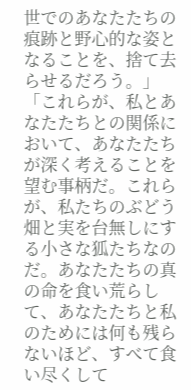世でのあなたたちの痕跡と野心的な姿となることを、捨て去らせるだろう。」
「これらが、私とあなたたちとの関係において、あなたたちが深く考えることを望む事柄だ。これらが、私たちのぶどう畑と実を台無しにする小さな狐たちなのだ。あなたたちの真の命を食い荒らして、あなたたちと私のためには何も残らないほど、すべて食い尽くして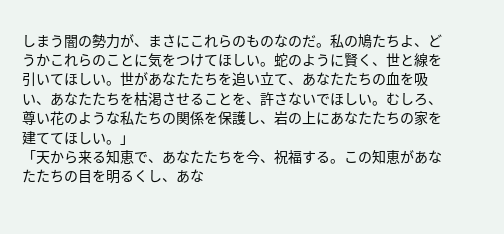しまう闇の勢力が、まさにこれらのものなのだ。私の鳩たちよ、どうかこれらのことに気をつけてほしい。蛇のように賢く、世と線を引いてほしい。世があなたたちを追い立て、あなたたちの血を吸い、あなたたちを枯渇させることを、許さないでほしい。むしろ、尊い花のような私たちの関係を保護し、岩の上にあなたたちの家を建ててほしい。」
「天から来る知恵で、あなたたちを今、祝福する。この知恵があなたたちの目を明るくし、あな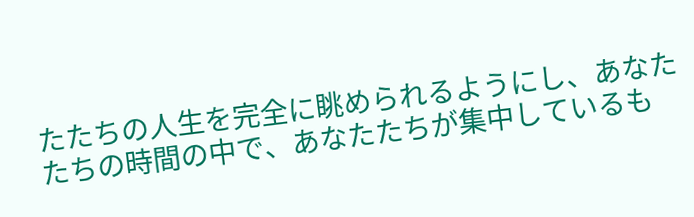たたちの人生を完全に眺められるようにし、あなたたちの時間の中で、あなたたちが集中しているも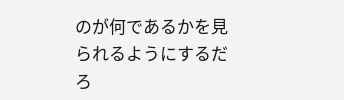のが何であるかを見られるようにするだろ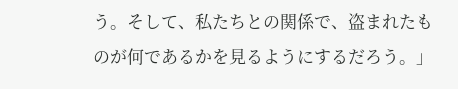う。そして、私たちとの関係で、盗まれたものが何であるかを見るようにするだろう。」